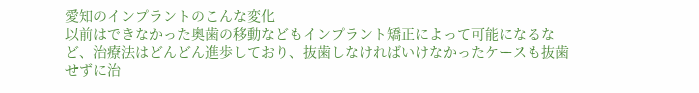愛知のインプラントのこんな変化
以前はできなかった奥歯の移動などもインプラント矯正によって可能になるなど、治療法はどんどん進歩しており、抜歯しなければいけなかったケースも抜歯せずに治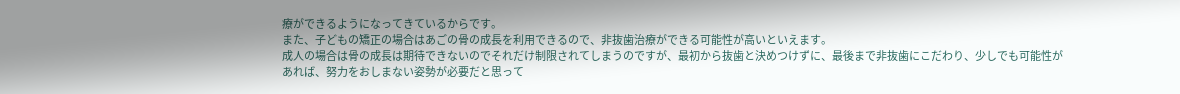療ができるようになってきているからです。
また、子どもの矯正の場合はあごの骨の成長を利用できるので、非抜歯治療ができる可能性が高いといえます。
成人の場合は骨の成長は期待できないのでそれだけ制限されてしまうのですが、最初から抜歯と決めつけずに、最後まで非抜歯にこだわり、少しでも可能性があれば、努力をおしまない姿勢が必要だと思って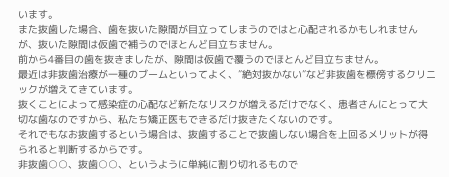います。
また抜歯した場合、歯を抜いた隙間が目立ってしまうのではと心配されるかもしれませんが、抜いた隙間は仮歯で補うのでほとんど目立ちません。
前から4番目の歯を抜きましたが、隙間は仮歯で覆うのでほとんど目立ちません。
最近は非抜歯治療が一種のブームといってよく、″絶対抜かない″など非抜歯を標傍するクリニックが増えてきています。
抜くことによって感染症の心配など新たなリスクが増えるだけでなく、患者さんにとって大切な歯なのですから、私たち矯正医もできるだけ抜きたくないのです。
それでもなお抜歯するという場合は、抜歯することで抜歯しない場合を上回るメリットが得られると判断するからです。
非抜歯○○、抜歯○○、というように単純に割り切れるもので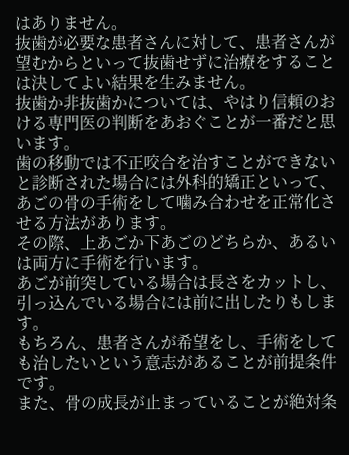はありません。
抜歯が必要な患者さんに対して、患者さんが望むからといって抜歯せずに治療をすることは決してよい結果を生みません。
抜歯か非抜歯かについては、やはり信頼のおける専門医の判断をあおぐことが一番だと思います。
歯の移動では不正咬合を治すことができないと診断された場合には外科的矯正といって、あごの骨の手術をして噛み合わせを正常化させる方法があります。
その際、上あごか下あごのどちらか、あるいは両方に手術を行います。
あごが前突している場合は長さをカットし、引っ込んでいる場合には前に出したりもします。
もちろん、患者さんが希望をし、手術をしても治したいという意志があることが前提条件です。
また、骨の成長が止まっていることが絶対条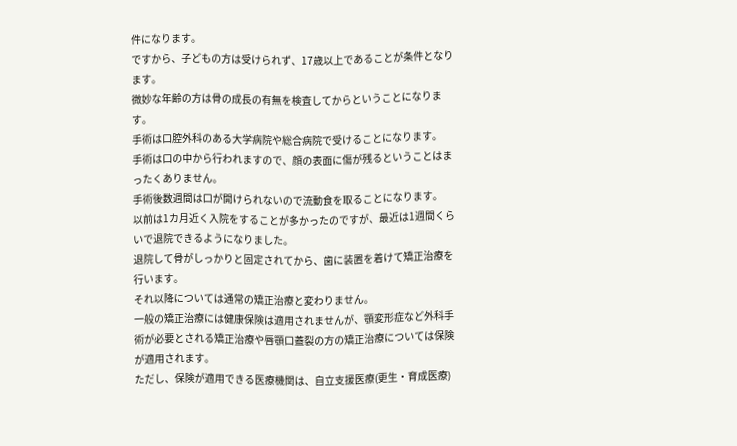件になります。
ですから、子どもの方は受けられず、17歳以上であることが条件となります。
微妙な年齢の方は骨の成長の有無を検査してからということになります。
手術は口腔外科のある大学病院や総合病院で受けることになります。
手術は口の中から行われますので、顔の表面に傷が残るということはまったくありません。
手術後数週間は口が開けられないので流動食を取ることになります。
以前は1カ月近く入院をすることが多かったのですが、最近は1週間くらいで退院できるようになりました。
退院して骨がしっかりと固定されてから、歯に装置を着けて矯正治療を行います。
それ以降については通常の矯正治療と変わりません。
一般の矯正治療には健康保険は適用されませんが、顎変形症など外科手術が必要とされる矯正治療や唇顎口蓋裂の方の矯正治療については保険が適用されます。
ただし、保険が適用できる医療機関は、自立支援医療(更生・育成医療)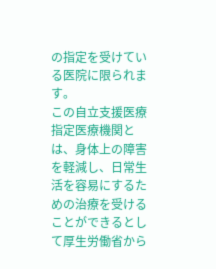の指定を受けている医院に限られます。
この自立支援医療指定医療機関とは、身体上の障害を軽減し、日常生活を容易にするための治療を受けることができるとして厚生労働省から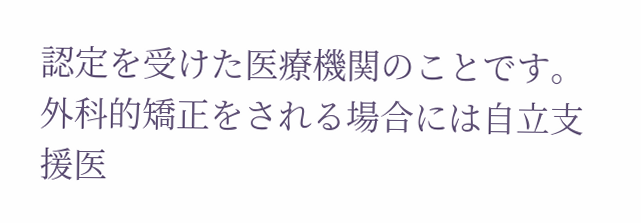認定を受けた医療機関のことです。
外科的矯正をされる場合には自立支援医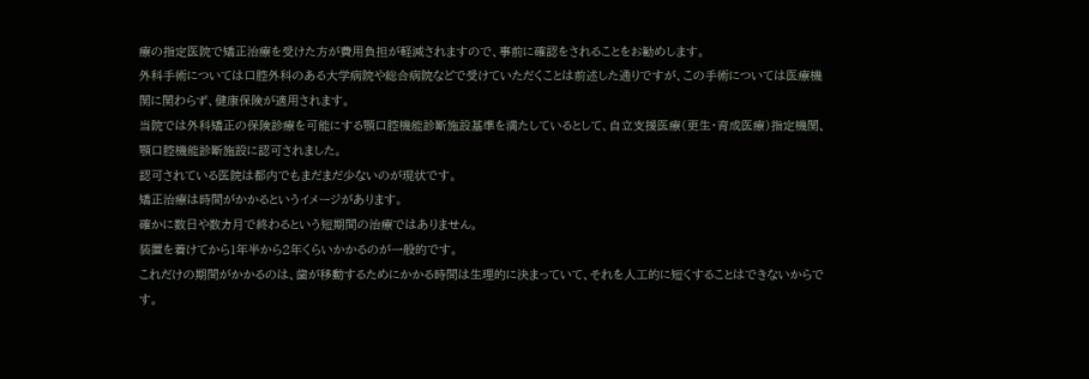療の指定医院で矯正治療を受けた方が費用負担が軽減されますので、事前に確認をされることをお勧めします。
外科手術については口腔外科のある大学病院や総合病院などで受けていただくことは前述した通りですが、この手術については医療機関に関わらず、健康保険が適用されます。
当院では外科矯正の保険診療を可能にする顎口腔機能診断施設基準を満たしているとして、自立支援医療(更生・育成医療)指定機関、顎口腔機能診断施設に認可されました。
認可されている医院は都内でもまだまだ少ないのが現状です。
矯正治療は時間がかかるというイメージがあります。
確かに数日や数カ月で終わるという短期間の治療ではありません。
装置を着けてから1年半から2年くらいかかるのが一般的です。
これだけの期間がかかるのは、歯が移動するためにかかる時間は生理的に決まっていて、それを人工的に短くすることはできないからです。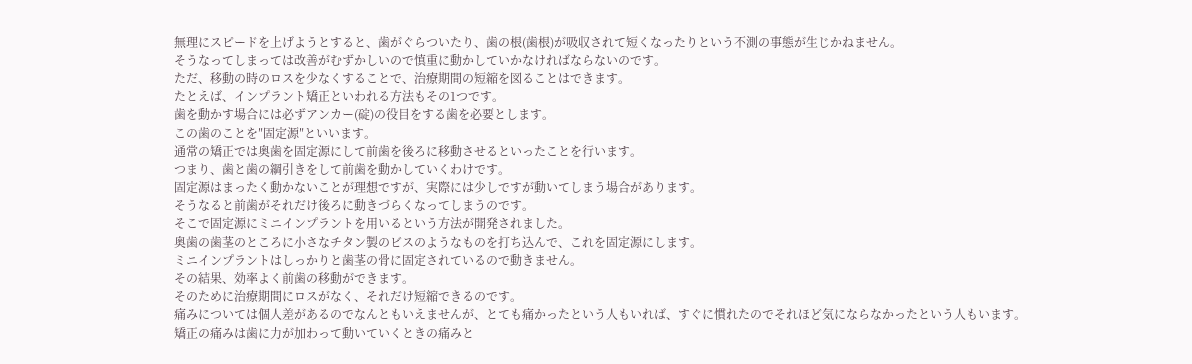無理にスピードを上げようとすると、歯がぐらついたり、歯の根(歯根)が吸収されて短くなったりという不測の事態が生じかねません。
そうなってしまっては改善がむずかしいので慎重に動かしていかなければならないのです。
ただ、移動の時のロスを少なくすることで、治療期間の短縮を図ることはできます。
たとえば、インプラント矯正といわれる方法もその1つです。
歯を動かす場合には必ずアンカー(碇)の役目をする歯を必要とします。
この歯のことを″固定源″といいます。
通常の矯正では奥歯を固定源にして前歯を後ろに移動させるといったことを行います。
つまり、歯と歯の綱引きをして前歯を動かしていくわけです。
固定源はまったく動かないことが理想ですが、実際には少しですが動いてしまう場合があります。
そうなると前歯がそれだけ後ろに動きづらくなってしまうのです。
そこで固定源にミニインプラントを用いるという方法が開発されました。
奥歯の歯茎のところに小さなチタン製のビスのようなものを打ち込んで、これを固定源にします。
ミニインプラントはしっかりと歯茎の骨に固定されているので動きません。
その結果、効率よく前歯の移動ができます。
そのために治療期間にロスがなく、それだけ短縮できるのです。
痛みについては個人差があるのでなんともいえませんが、とても痛かったという人もいれば、すぐに慣れたのでそれほど気にならなかったという人もいます。
矯正の痛みは歯に力が加わって動いていくときの痛みと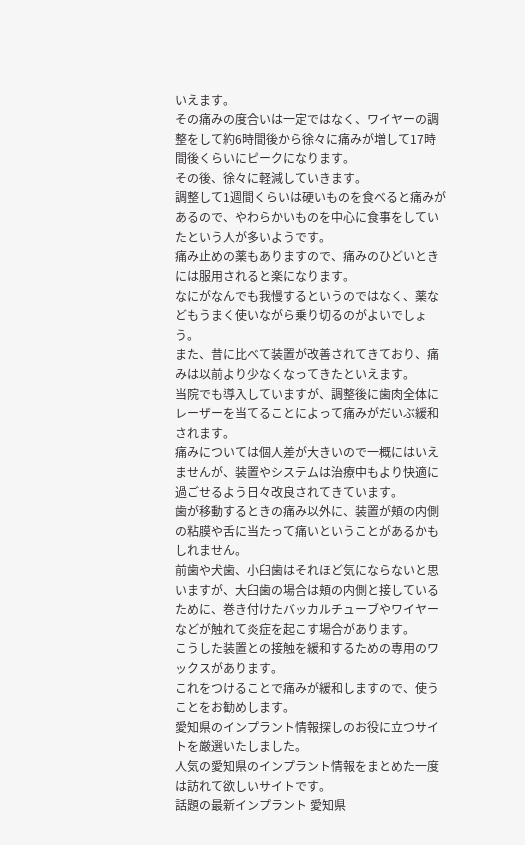いえます。
その痛みの度合いは一定ではなく、ワイヤーの調整をして約6時間後から徐々に痛みが増して17時間後くらいにピークになります。
その後、徐々に軽減していきます。
調整して1週間くらいは硬いものを食べると痛みがあるので、やわらかいものを中心に食事をしていたという人が多いようです。
痛み止めの薬もありますので、痛みのひどいときには服用されると楽になります。
なにがなんでも我慢するというのではなく、薬などもうまく使いながら乗り切るのがよいでしょう。
また、昔に比べて装置が改善されてきており、痛みは以前より少なくなってきたといえます。
当院でも導入していますが、調整後に歯肉全体にレーザーを当てることによって痛みがだいぶ緩和されます。
痛みについては個人差が大きいので一概にはいえませんが、装置やシステムは治療中もより快適に過ごせるよう日々改良されてきています。
歯が移動するときの痛み以外に、装置が頬の内側の粘膜や舌に当たって痛いということがあるかもしれません。
前歯や犬歯、小臼歯はそれほど気にならないと思いますが、大臼歯の場合は頬の内側と接しているために、巻き付けたバッカルチューブやワイヤーなどが触れて炎症を起こす場合があります。
こうした装置との接触を緩和するための専用のワックスがあります。
これをつけることで痛みが緩和しますので、使うことをお勧めします。
愛知県のインプラント情報探しのお役に立つサイトを厳選いたしました。
人気の愛知県のインプラント情報をまとめた一度は訪れて欲しいサイトです。
話題の最新インプラント 愛知県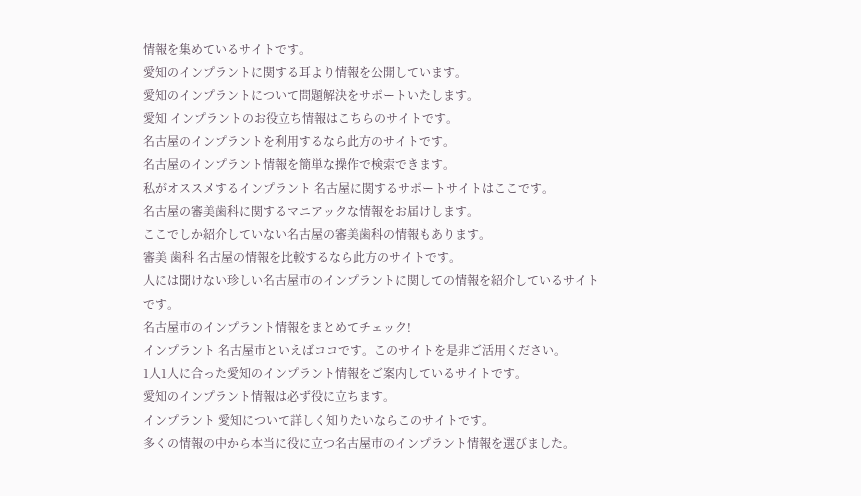情報を集めているサイトです。
愛知のインプラントに関する耳より情報を公開しています。
愛知のインプラントについて問題解決をサポートいたします。
愛知 インプラントのお役立ち情報はこちらのサイトです。
名古屋のインプラントを利用するなら此方のサイトです。
名古屋のインプラント情報を簡単な操作で検索できます。
私がオススメするインプラント 名古屋に関するサポートサイトはここです。
名古屋の審美歯科に関するマニアックな情報をお届けします。
ここでしか紹介していない名古屋の審美歯科の情報もあります。
審美 歯科 名古屋の情報を比較するなら此方のサイトです。
人には聞けない珍しい名古屋市のインプラントに関しての情報を紹介しているサイトです。
名古屋市のインプラント情報をまとめてチェック!
インプラント 名古屋市といえばココです。このサイトを是非ご活用ください。
1人1人に合った愛知のインプラント情報をご案内しているサイトです。
愛知のインプラント情報は必ず役に立ちます。
インプラント 愛知について詳しく知りたいならこのサイトです。
多くの情報の中から本当に役に立つ名古屋市のインプラント情報を選びました。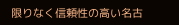限りなく信頼性の高い名古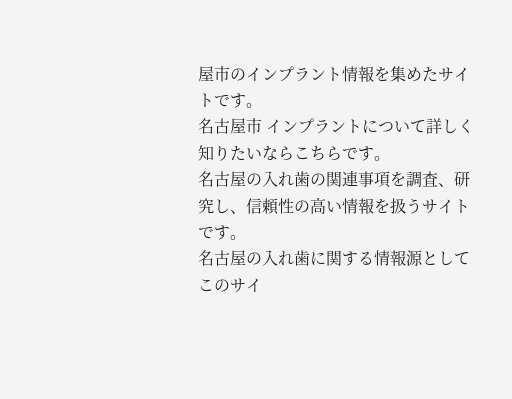屋市のインプラント情報を集めたサイトです。
名古屋市 インプラントについて詳しく知りたいならこちらです。
名古屋の入れ歯の関連事項を調査、研究し、信頼性の高い情報を扱うサイトです。
名古屋の入れ歯に関する情報源としてこのサイ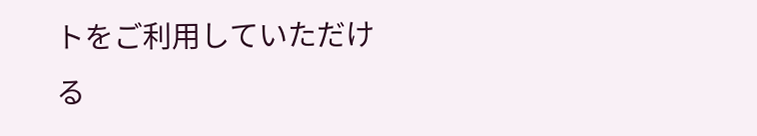トをご利用していただける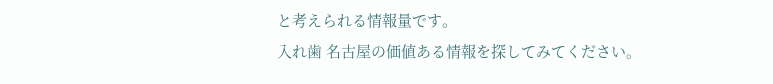と考えられる情報量です。
入れ歯 名古屋の価値ある情報を探してみてください。